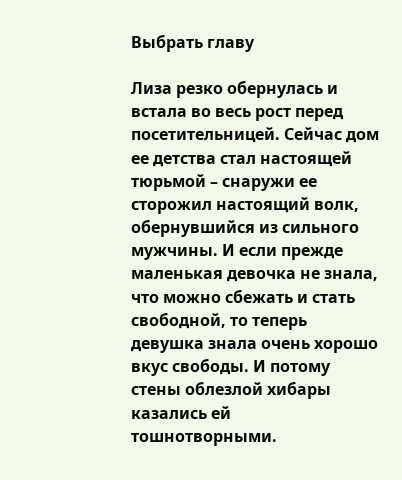Выбрать главу

Лиза резко обернулась и встала во весь рост перед посетительницей. Сейчас дом ее детства стал настоящей тюрьмой – снаружи ее сторожил настоящий волк, обернувшийся из сильного мужчины. И если прежде маленькая девочка не знала, что можно сбежать и стать свободной, то теперь девушка знала очень хорошо вкус свободы. И потому стены облезлой хибары казались ей тошнотворными.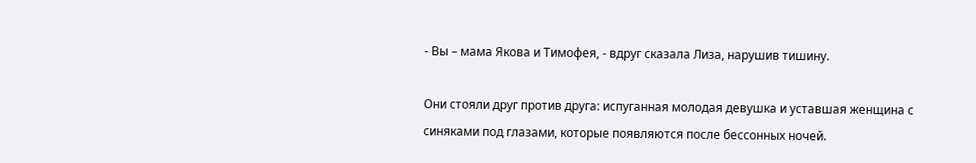- Вы – мама Якова и Тимофея, - вдруг сказала Лиза, нарушив тишину.

Они стояли друг против друга: испуганная молодая девушка и уставшая женщина с синяками под глазами, которые появляются после бессонных ночей.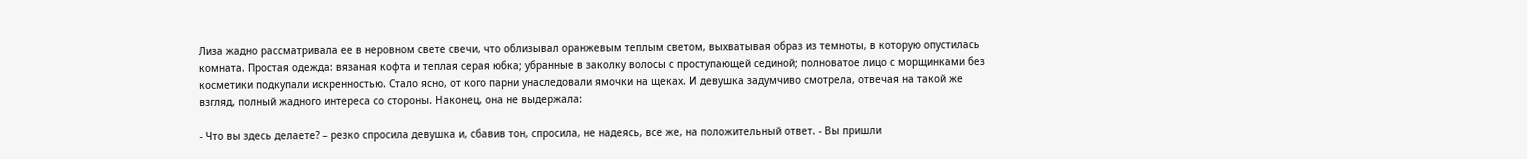Лиза жадно рассматривала ее в неровном свете свечи, что облизывал оранжевым теплым светом, выхватывая образ из темноты, в которую опустилась комната. Простая одежда: вязаная кофта и теплая серая юбка; убранные в заколку волосы с проступающей сединой; полноватое лицо с морщинками без косметики подкупали искренностью. Стало ясно, от кого парни унаследовали ямочки на щеках. И девушка задумчиво смотрела, отвечая на такой же взгляд, полный жадного интереса со стороны. Наконец, она не выдержала:

- Что вы здесь делаете? – резко спросила девушка и, сбавив тон, спросила, не надеясь, все же, на положительный ответ. - Вы пришли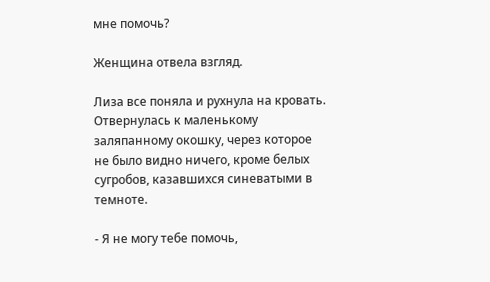мне помочь?

Женщина отвела взгляд.

Лиза все поняла и рухнула на кровать. Отвернулась к маленькому заляпанному окошку, через которое не было видно ничего, кроме белых сугробов, казавшихся синеватыми в темноте.

- Я не могу тебе помочь,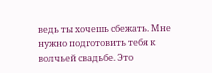ведь ты хочешь сбежать. Мне нужно подготовить тебя к волчьей свадьбе. Это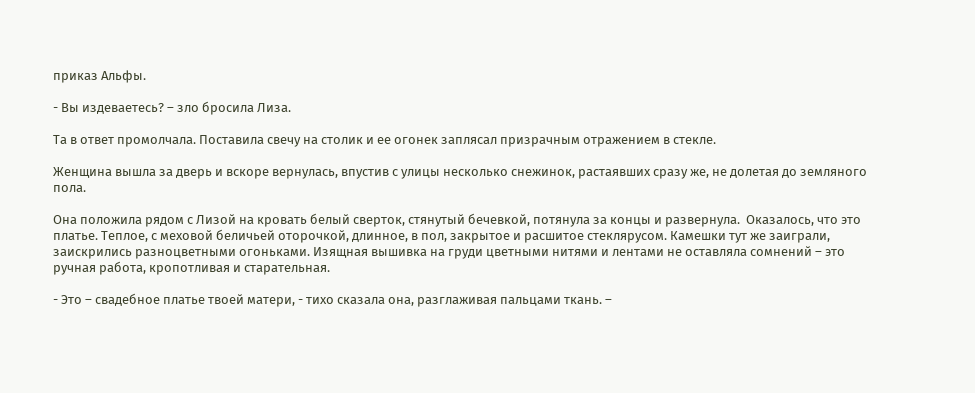приказ Альфы.

- Вы издеваетесь? – зло бросила Лиза.

Та в ответ промолчала. Поставила свечу на столик и ее огонек заплясал призрачным отражением в стекле.

Женщина вышла за дверь и вскоре вернулась, впустив с улицы несколько снежинок, растаявших сразу же, не долетая до земляного пола.

Она положила рядом с Лизой на кровать белый сверток, стянутый бечевкой, потянула за концы и развернула.  Оказалось, что это платье. Теплое, с меховой беличьей оторочкой, длинное, в пол, закрытое и расшитое стеклярусом. Камешки тут же заиграли, заискрились разноцветными огоньками. Изящная вышивка на груди цветными нитями и лентами не оставляла сомнений – это ручная работа, кропотливая и старательная.

- Это – свадебное платье твоей матери, - тихо сказала она, разглаживая пальцами ткань. –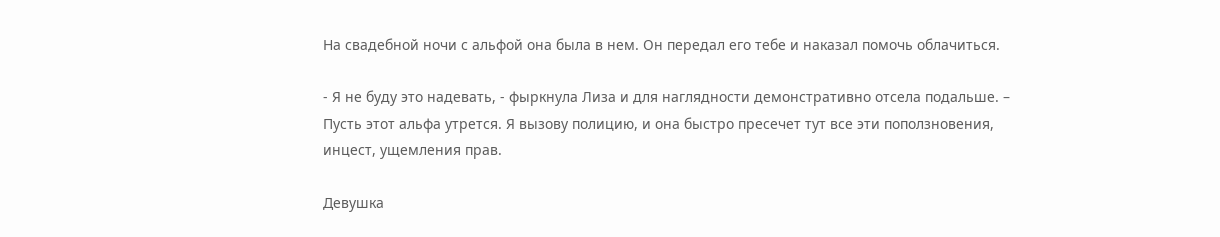На свадебной ночи с альфой она была в нем. Он передал его тебе и наказал помочь облачиться.

- Я не буду это надевать, - фыркнула Лиза и для наглядности демонстративно отсела подальше. – Пусть этот альфа утрется. Я вызову полицию, и она быстро пресечет тут все эти поползновения, инцест, ущемления прав.

Девушка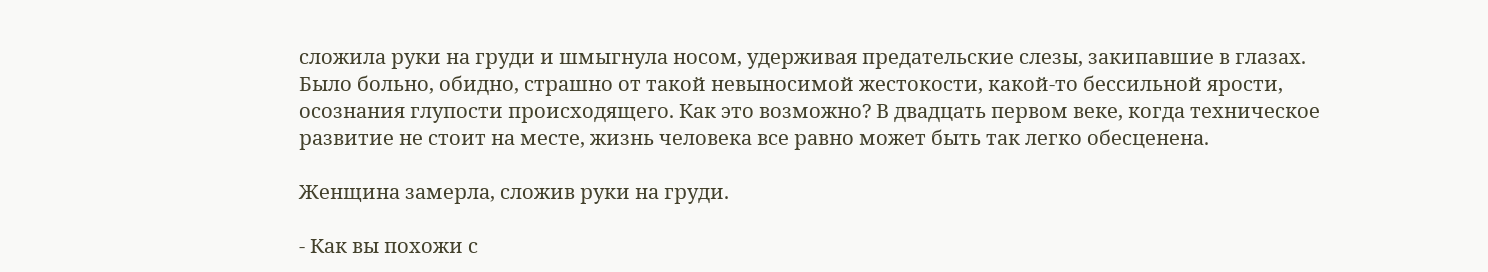сложила руки на груди и шмыгнула носом, удерживая предательские слезы, закипавшие в глазах. Было больно, обидно, страшно от такой невыносимой жестокости, какой-то бессильной ярости, осознания глупости происходящего. Как это возможно? В двадцать первом веке, когда техническое развитие не стоит на месте, жизнь человека все равно может быть так легко обесценена.

Женщина замерла, сложив руки на груди.

- Как вы похожи с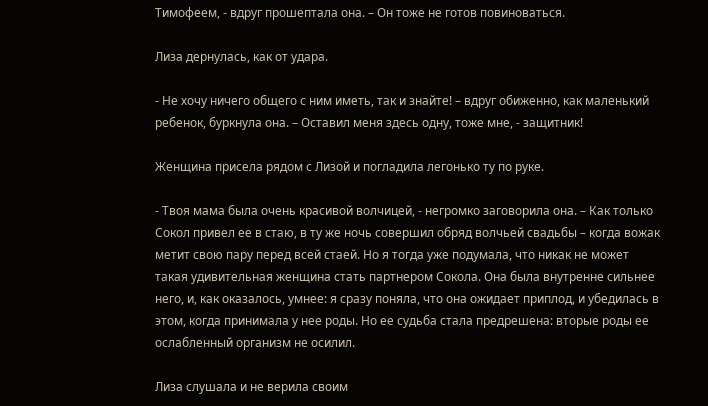Тимофеем, - вдруг прошептала она. – Он тоже не готов повиноваться.

Лиза дернулась, как от удара.

- Не хочу ничего общего с ним иметь, так и знайте! – вдруг обиженно, как маленький ребенок, буркнула она. – Оставил меня здесь одну, тоже мне, - защитник!

Женщина присела рядом с Лизой и погладила легонько ту по руке.

- Твоя мама была очень красивой волчицей, - негромко заговорила она. – Как только Сокол привел ее в стаю, в ту же ночь совершил обряд волчьей свадьбы – когда вожак метит свою пару перед всей стаей. Но я тогда уже подумала, что никак не может такая удивительная женщина стать партнером Сокола. Она была внутренне сильнее него, и, как оказалось, умнее: я сразу поняла, что она ожидает приплод, и убедилась в этом, когда принимала у нее роды. Но ее судьба стала предрешена: вторые роды ее ослабленный организм не осилил.

Лиза слушала и не верила своим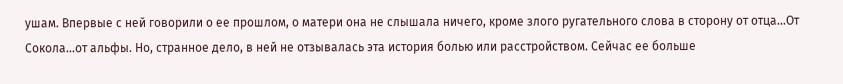ушам. Впервые с ней говорили о ее прошлом, о матери она не слышала ничего, кроме злого ругательного слова в сторону от отца…От Сокола…от альфы. Но, странное дело, в ней не отзывалась эта история болью или расстройством. Сейчас ее больше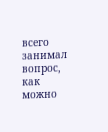всего занимал вопрос, как можно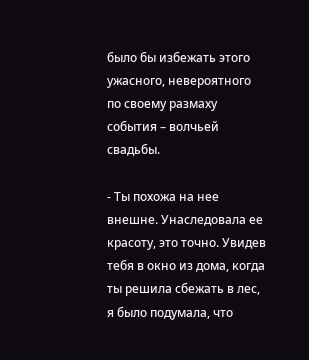было бы избежать этого ужасного, невероятного по своему размаху события – волчьей свадьбы.

- Ты похожа на нее внешне. Унаследовала ее красоту, это точно. Увидев тебя в окно из дома, когда ты решила сбежать в лес, я было подумала, что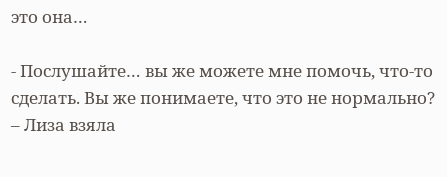это она…

- Послушайте… вы же можете мне помочь, что-то сделать. Вы же понимаете, что это не нормально? – Лиза взяла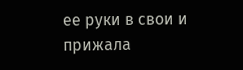ее руки в свои и прижала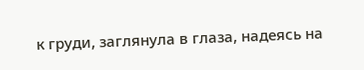к груди, заглянула в глаза, надеясь на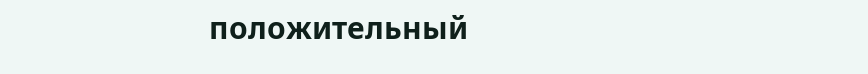положительный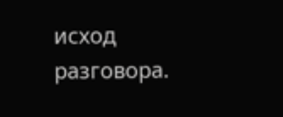исход разговора.